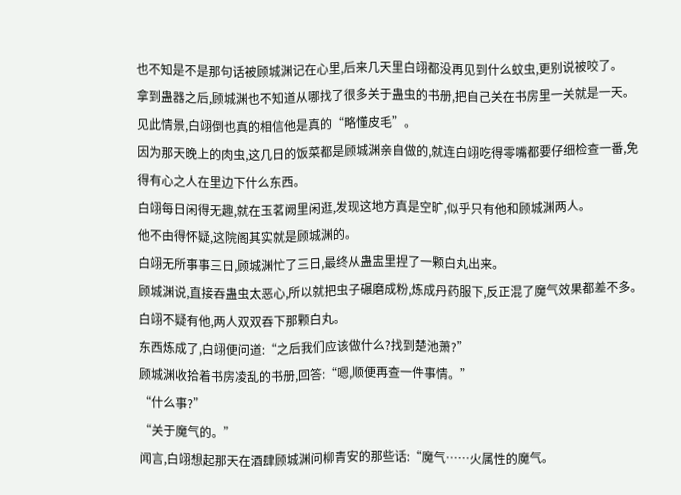也不知是不是那句话被顾城渊记在心里,后来几天里白翊都没再见到什么蚊虫,更别说被咬了。
拿到蛊器之后,顾城渊也不知道从哪找了很多关于蛊虫的书册,把自己关在书房里一关就是一天。
见此情景,白翊倒也真的相信他是真的“略懂皮毛”。
因为那天晚上的肉虫,这几日的饭菜都是顾城渊亲自做的,就连白翊吃得零嘴都要仔细检查一番,免得有心之人在里边下什么东西。
白翊每日闲得无趣,就在玉茗阙里闲逛,发现这地方真是空旷,似乎只有他和顾城渊两人。
他不由得怀疑,这院阁其实就是顾城渊的。
白翊无所事事三日,顾城渊忙了三日,最终从蛊盅里捏了一颗白丸出来。
顾城渊说,直接吞蛊虫太恶心,所以就把虫子碾磨成粉,炼成丹药服下,反正混了魔气效果都差不多。
白翊不疑有他,两人双双吞下那颗白丸。
东西炼成了,白翊便问道:“之后我们应该做什么?找到楚池萧?”
顾城渊收拾着书房凌乱的书册,回答:“嗯,顺便再查一件事情。”
“什么事?”
“关于魔气的。”
闻言,白翊想起那天在酒肆顾城渊问柳青安的那些话:“魔气……火属性的魔气。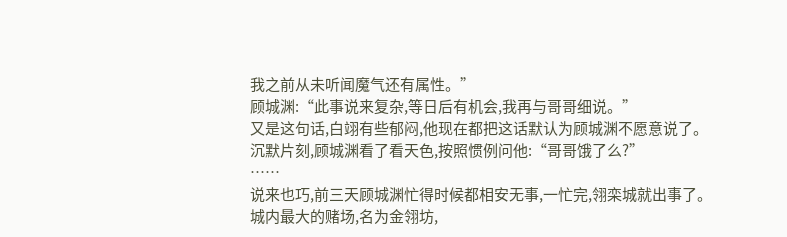我之前从未听闻魔气还有属性。”
顾城渊:“此事说来复杂,等日后有机会,我再与哥哥细说。”
又是这句话,白翊有些郁闷,他现在都把这话默认为顾城渊不愿意说了。
沉默片刻,顾城渊看了看天色,按照惯例问他:“哥哥饿了么?”
……
说来也巧,前三天顾城渊忙得时候都相安无事,一忙完,翎栾城就出事了。
城内最大的赌场,名为金翎坊,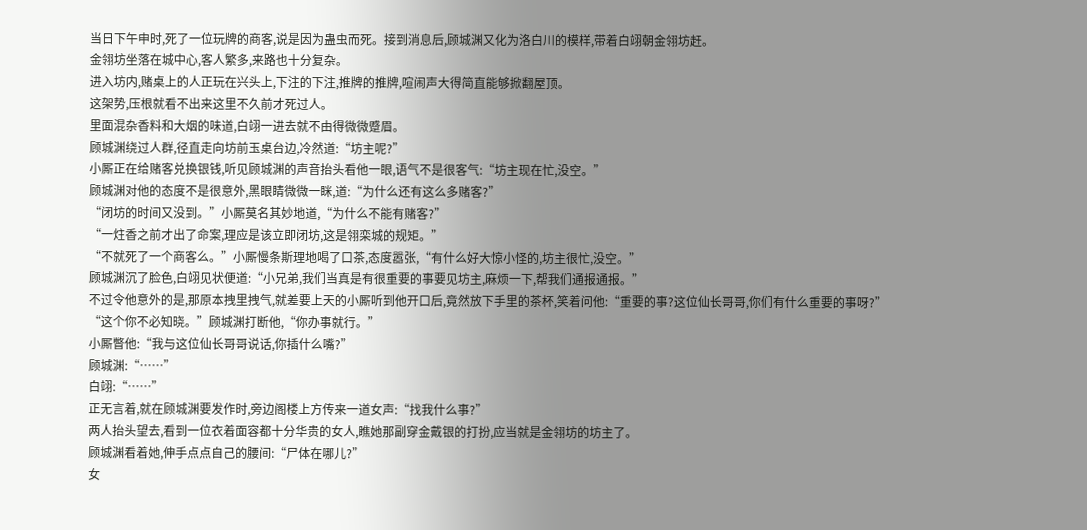当日下午申时,死了一位玩牌的商客,说是因为蛊虫而死。接到消息后,顾城渊又化为洛白川的模样,带着白翊朝金翎坊赶。
金翎坊坐落在城中心,客人繁多,来路也十分复杂。
进入坊内,赌桌上的人正玩在兴头上,下注的下注,推牌的推牌,喧闹声大得简直能够掀翻屋顶。
这架势,压根就看不出来这里不久前才死过人。
里面混杂香料和大烟的味道,白翊一进去就不由得微微蹙眉。
顾城渊绕过人群,径直走向坊前玉桌台边,冷然道:“坊主呢?”
小厮正在给赌客兑换银钱,听见顾城渊的声音抬头看他一眼,语气不是很客气:“坊主现在忙,没空。”
顾城渊对他的态度不是很意外,黑眼睛微微一眯,道:“为什么还有这么多赌客?”
“闭坊的时间又没到。”小厮莫名其妙地道,“为什么不能有赌客?”
“一炷香之前才出了命案,理应是该立即闭坊,这是翎栾城的规矩。”
“不就死了一个商客么。”小厮慢条斯理地喝了口茶,态度嚣张,“有什么好大惊小怪的,坊主很忙,没空。”
顾城渊沉了脸色,白翊见状便道:“小兄弟,我们当真是有很重要的事要见坊主,麻烦一下,帮我们通报通报。”
不过令他意外的是,那原本拽里拽气,就差要上天的小厮听到他开口后,竟然放下手里的茶杯,笑着问他:“重要的事?这位仙长哥哥,你们有什么重要的事呀?”
“这个你不必知晓。”顾城渊打断他,“你办事就行。”
小厮瞥他:“我与这位仙长哥哥说话,你插什么嘴?”
顾城渊:“……”
白翊:“……”
正无言着,就在顾城渊要发作时,旁边阁楼上方传来一道女声:“找我什么事?”
两人抬头望去,看到一位衣着面容都十分华贵的女人,瞧她那副穿金戴银的打扮,应当就是金翎坊的坊主了。
顾城渊看着她,伸手点点自己的腰间:“尸体在哪儿?”
女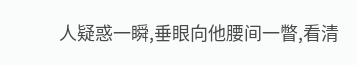人疑惑一瞬,垂眼向他腰间一瞥,看清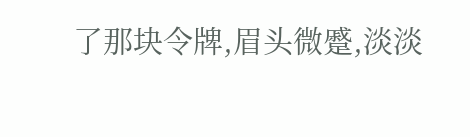了那块令牌,眉头微蹙,淡淡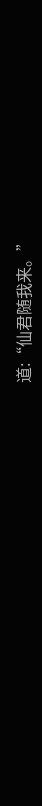道:“仙君随我来。”